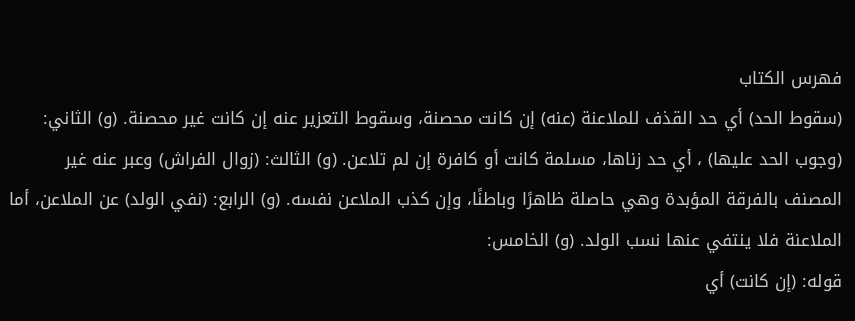فهرس الكتاب
(سقوط الحد) أي حد القذف للملاعنة (عنه) إن كانت محصنة، وسقوط التعزير عنه إن كانت غير محصنة. (و) الثاني: (وجوب الحد عليها) ، أي حد زناها، مسلمة كانت أو كافرة إن لم تلاعن. (و) الثالث: (زوال الفراش) وعبر عنه غير المصنف بالفرقة المؤبدة وهي حاصلة ظاهرًا وباطنًا، وإن كذب الملاعن نفسه. (و) الرابع: (نفي الولد) عن الملاعن، أما الملاعنة فلا ينتفي عنها نسب الولد. (و) الخامس:
قوله: (إن كانت) أي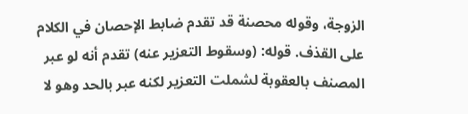الزوجة، وقوله محصنة قد تقدم ضابط الإحصان في الكلام على القذف. قوله: (وسقوط التعزير عنه) تقدم أنه لو عبر المصنف بالعقوبة لشملت التعزير لكنه عبر بالحد وهو لا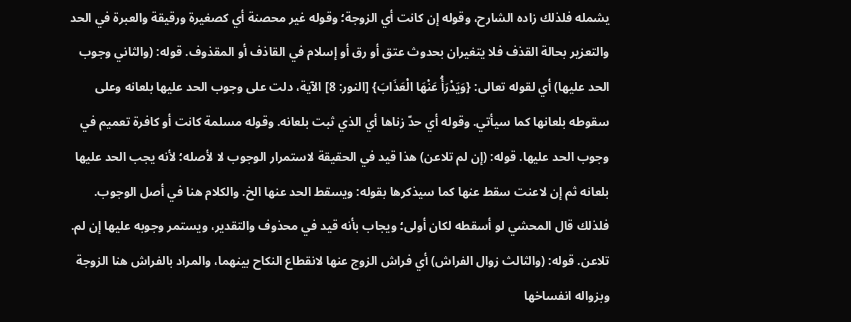يشمله فلذلك زاده الشارح، وقوله إن كانت أي الزوجة؛ وقوله غير محصنة أي كصغيرة ورقيقة والعبرة في الحد والتعزير بحالة القذف فلا يتغيران بحدوث عتق أو رق أو إسلام في القاذف أو المقذوف. قوله: (والثاني وجوب الحد عليها) أي لقوله تعالى: {وَيَدْرَأُ عَنْهَا الْعَذَابَ} [النور: 8] الآية، دلت على وجوب الحد عليها بلعانه وعلى سقوطه بلعانها كما سيأتي. وقوله أي حدّ زناها أي الذي ثبت بلعانه. وقوله مسلمة كانت أو كافرة تعميم في وجوب الحد عليها. قوله: (إن لم تلاعن) هذا قيد في الحقيقة لاستمرار الوجوب لا لأصله؛ لأنه يجب الحد عليها بلعانه ثم إن لاعنت سقط عنها كما سيذكرها بقوله: ويسقط الحد عنها الخ. والكلام هنا في أصل الوجوب. فلذلك قال المحشي لو أسقطه لكان أولى؛ ويجاب بأنه قيد في محذوف والتقدير، ويستمر وجوبه عليها إن لم. تلاعن. قوله: (والثالث زوال الفراش) أي فراش الزوج عنها لانقطاع النكاح بينهما، والمراد بالفراش هنا الزوجة وبزواله انفساخها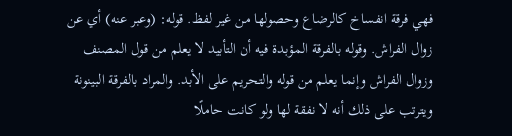فهي فرقة انفساخ كالرضاع وحصولها من غير لفظ. قوله: (وعبر عنه) أي عن زوال الفراش. وقوله بالفرقة المؤبدة فيه أن التأبيد لا يعلم من قول المصنف وزوال الفراش وإنما يعلم من قوله والتحريم على الأبد. والمراد بالفرقة البينونة ويترتب على ذلك أنه لا نفقة لها ولو كانت حاملًا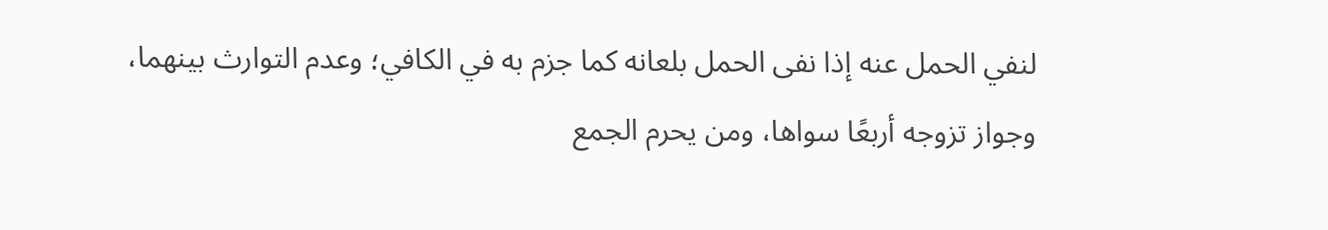لنفي الحمل عنه إذا نفى الحمل بلعانه كما جزم به في الكافي؛ وعدم التوارث بينهما، وجواز تزوجه أربعًا سواها، ومن يحرم الجمع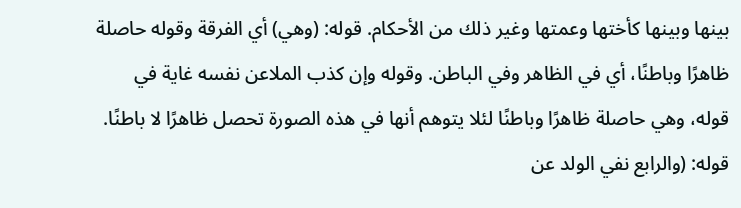بينها وبينها كأختها وعمتها وغير ذلك من الأحكام. قوله: (وهي) أي الفرقة وقوله حاصلة ظاهرًا وباطنًا، أي في الظاهر وفي الباطن. وقوله وإن كذب الملاعن نفسه غاية في قوله، وهي حاصلة ظاهرًا وباطنًا لئلا يتوهم أنها في هذه الصورة تحصل ظاهرًا لا باطنًا. قوله: (والرابع نفي الولد عن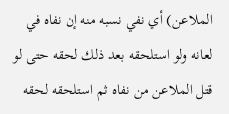الملاعن) أي نفي نسبه منه إن نفاه في لعانه ولو استلحقه بعد ذلك لحقه حتى لو قتل الملاعن من نفاه ثم استلحقه لحقه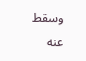وسقط عنه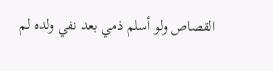القصاص ولو أسلم ذمي بعد نفي ولده لم